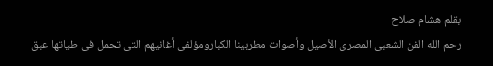بقلم هشام صلاح
رحم الله الفن الشعبى المصرى الأصيل وأصوات مطربينا الكبارومؤلفى أغانيهم التى تحمل فى طياتها عبق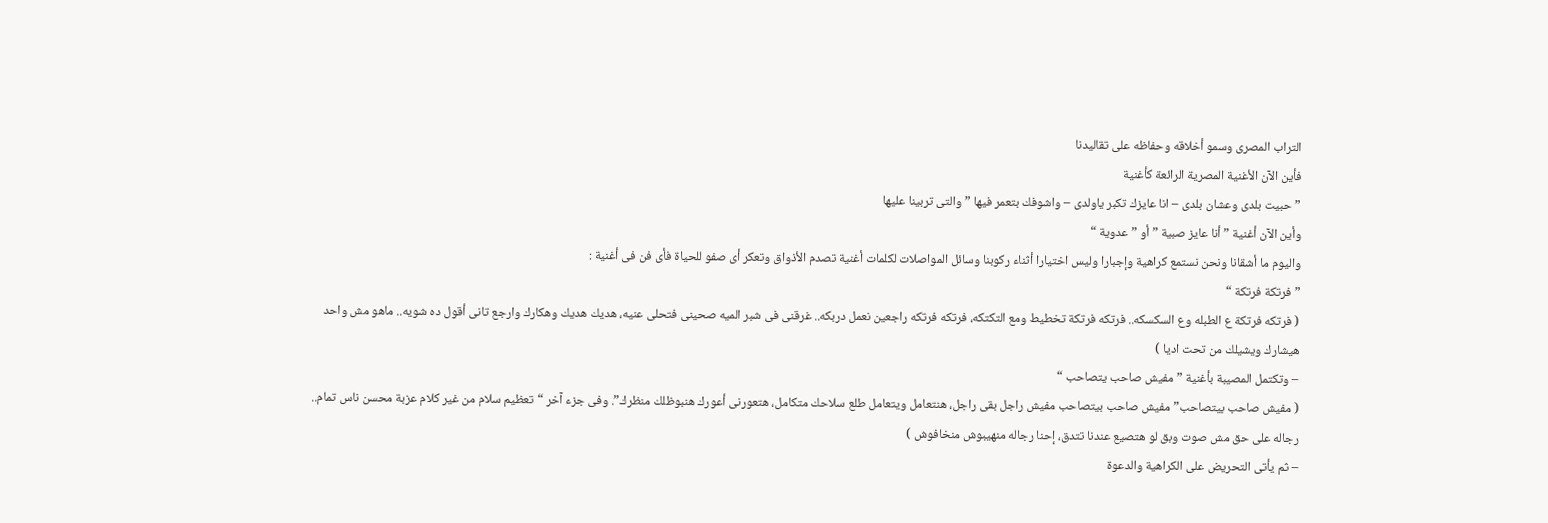التراب المصرى وسمو أخلاقه وحفاظه على تقاليدنا
فأين الآن الأغنية المصرية الرائعة كأغنية
” حبيت بلدى وعشان بلدى – انا عايزك تكبر ياولدى – واشوفك بتعمر فيها ” والتى تربينا عليها
وأين الآن أغنية ” أنا عايز صبية ” أو ” عدوية “
واليوم ما أشقانا ونحن نستمع كراهية وإجبارا وليس اختيارا أثناء ركوبنا وسائل المواصلات لكلمات أغنية تصدم الأذواق وتعكر أى صفو للحياة فأى فن فى أغنية :
” فرتكة فرتكة “
( فرتكه فرتكة ع الطبله وع السكسكه.. فرتكه فرتكة تخطيط ومع التكتكه، فرتكه فرتكه راجعين نعمل دربكه.. غرقنى فى شبر الميه صحينى فتحلى عنيه، هديك هديك وهكارك وارجع تانى أقول ده شويه.. ماهو مش واحد هيشارك ويشيلك من تحت اديا )
– وتكتمل المصيبة بأغنية ” مفيش صاحب يتصاحب “
( مفيش صاحب بيتصاحب” مفيش صاحب بيتصاحب مفيش راجل بقى راجل، هنتعامل ويتعامل طلع سلاحك متكامل، هتعورنى أعورك هنبوظلك منظرك”. وفى جزء آخر “تعظيم سلام من غير كلام عزبة محسن ناس تمام.. رجاله على حق مش صوت وبق لو هتصيع عندنا تتدق، إحنا رجاله منهيبوش منخافوش )
– ثم يأتى التحريض على الكراهية والدعوة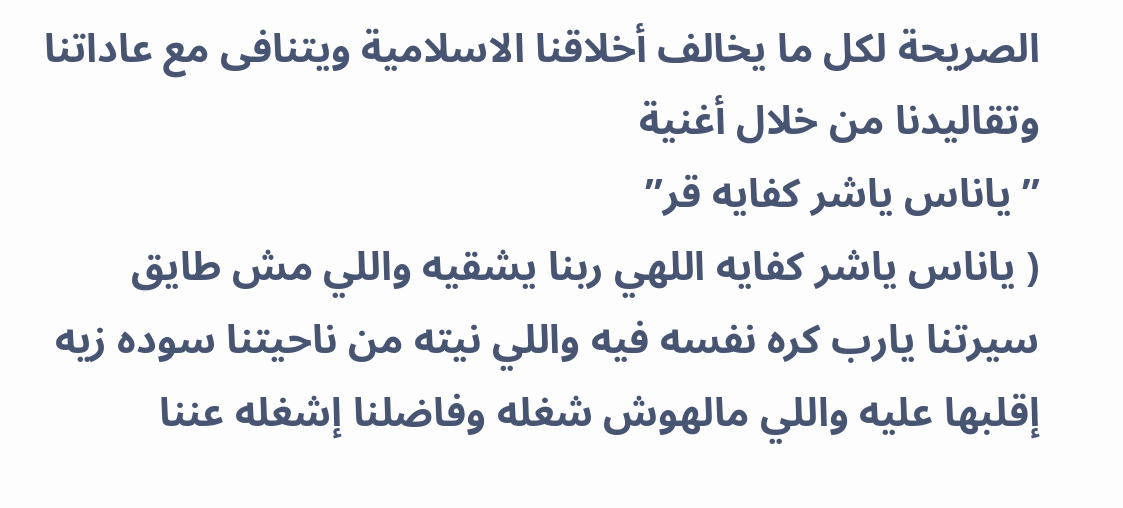الصريحة لكل ما يخالف أخلاقنا الاسلامية ويتنافى مع عاداتنا وتقاليدنا من خلال أغنية
” ياناس ياشر كفايه قر”
( ياناس ياشر كفايه اللهي ربنا يشقيه واللي مش طايق سيرتنا يارب كره نفسه فيه واللي نيته من ناحيتنا سوده زيه إقلبها عليه واللي مالهوش شغله وفاضلنا إشغله عننا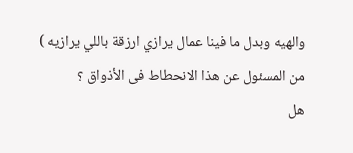والهيه وبدل ما فينا عمال يرازي ارزقة باللي يرازيه )
من المسئول عن هذا الانحطاط فى الأذواق ؟
هل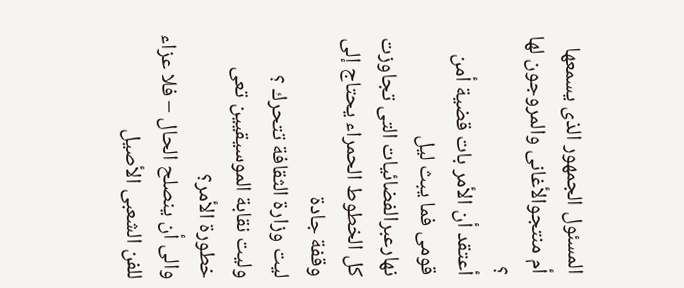المسئول الجمهور الذى يسمعها أم منتجوالأغانى والمروجون لها ؟
أعتقد أن الأمر بات قضية أمن قومى فما يبث ليل نهارعبرالفضائيات التى تجاوزت كل الخطوط الحمراء يحتاج إلى وقفة جادة
ليت وزارة الثقافة تتحرك ؟ وليت نقابة الموسيقيين تعى خطورة الأمر؟
والى أن ينصلح الحال – فلا عزاء للفن الشعبى الأصيل